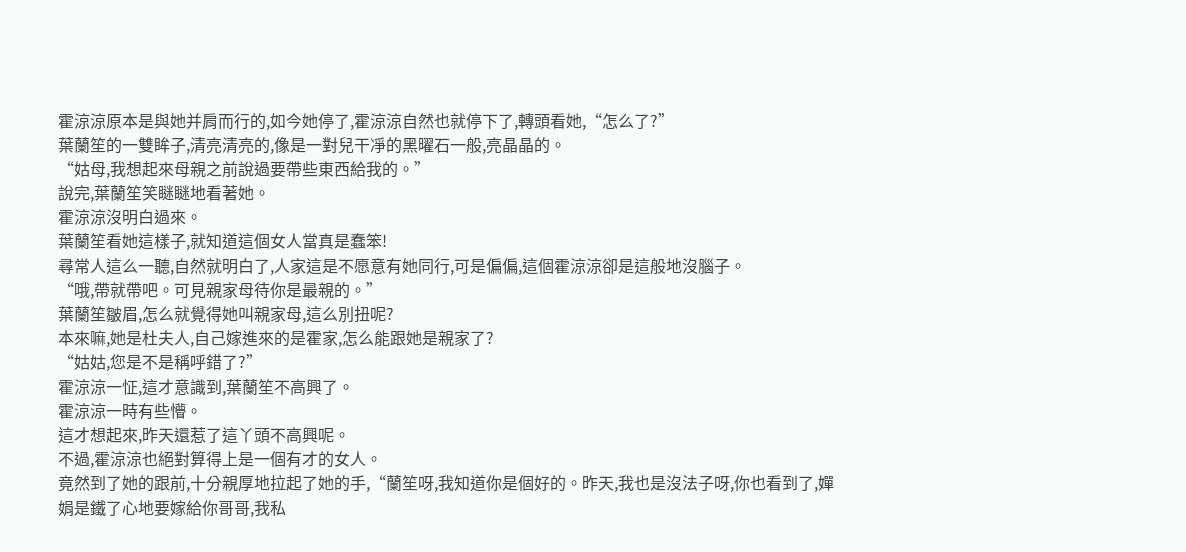霍涼涼原本是與她并肩而行的,如今她停了,霍涼涼自然也就停下了,轉頭看她,“怎么了?”
葉蘭笙的一雙眸子,清亮清亮的,像是一對兒干凈的黑曜石一般,亮晶晶的。
“姑母,我想起來母親之前說過要帶些東西給我的。”
說完,葉蘭笙笑瞇瞇地看著她。
霍涼涼沒明白過來。
葉蘭笙看她這樣子,就知道這個女人當真是蠢笨!
尋常人這么一聽,自然就明白了,人家這是不愿意有她同行,可是偏偏,這個霍涼涼卻是這般地沒腦子。
“哦,帶就帶吧。可見親家母待你是最親的。”
葉蘭笙皺眉,怎么就覺得她叫親家母,這么別扭呢?
本來嘛,她是杜夫人,自己嫁進來的是霍家,怎么能跟她是親家了?
“姑姑,您是不是稱呼錯了?”
霍涼涼一怔,這才意識到,葉蘭笙不高興了。
霍涼涼一時有些懵。
這才想起來,昨天還惹了這丫頭不高興呢。
不過,霍涼涼也絕對算得上是一個有才的女人。
竟然到了她的跟前,十分親厚地拉起了她的手,“蘭笙呀,我知道你是個好的。昨天,我也是沒法子呀,你也看到了,嬋娟是鐵了心地要嫁給你哥哥,我私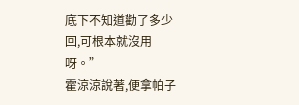底下不知道勸了多少回,可根本就沒用呀。”
霍涼涼說著,便拿帕子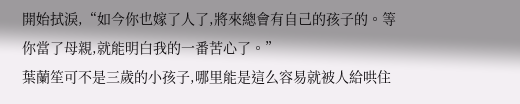開始拭淚,“如今你也嫁了人了,將來總會有自己的孩子的。等你當了母親,就能明白我的一番苦心了。”
葉蘭笙可不是三歲的小孩子,哪里能是這么容易就被人給哄住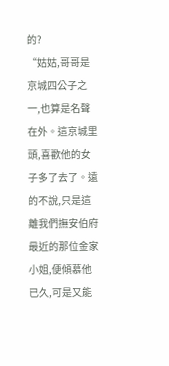的?
“姑姑,哥哥是京城四公子之一,也算是名聲在外。這京城里頭,喜歡他的女子多了去了。遠的不說,只是這離我們撫安伯府最近的那位金家小姐,便傾慕他已久,可是又能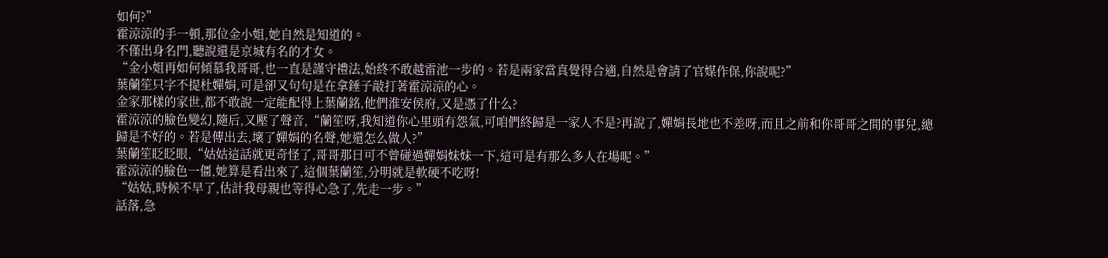如何?”
霍涼涼的手一頓,那位金小姐,她自然是知道的。
不僅出身名門,聽說還是京城有名的才女。
“金小姐再如何傾慕我哥哥,也一直是謹守禮法,始終不敢越雷池一步的。若是兩家當真覺得合適,自然是會請了官媒作保,你說呢?”
葉蘭笙只字不提杜嬋娟,可是卻又句句是在拿錘子敲打著霍涼涼的心。
金家那樣的家世,都不敢說一定能配得上葉蘭銘,他們淮安侯府,又是憑了什么?
霍涼涼的臉色變幻,隨后,又壓了聲音,“蘭笙呀,我知道你心里頭有怨氣,可咱們終歸是一家人不是?再說了,嬋娟長地也不差呀,而且之前和你哥哥之間的事兒,總歸是不好的。若是傳出去,壞了嬋娟的名聲,她還怎么做人?”
葉蘭笙眨眨眼,“姑姑這話就更奇怪了,哥哥那日可不曾碰過嬋娟妹妹一下,這可是有那么多人在場呢。”
霍涼涼的臉色一僵,她算是看出來了,這個葉蘭笙,分明就是軟硬不吃呀!
“姑姑,時候不早了,估計我母親也等得心急了,先走一步。”
話落,急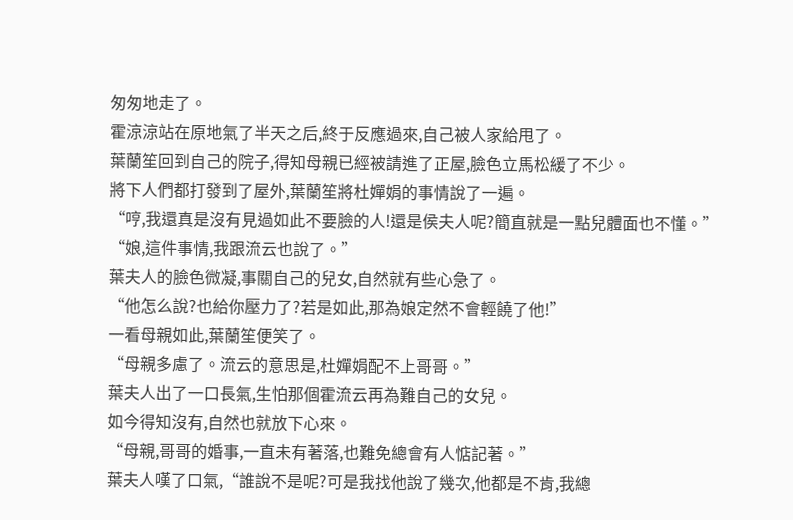匆匆地走了。
霍涼涼站在原地氣了半天之后,終于反應過來,自己被人家給甩了。
葉蘭笙回到自己的院子,得知母親已經被請進了正屋,臉色立馬松緩了不少。
將下人們都打發到了屋外,葉蘭笙將杜嬋娟的事情說了一遍。
“哼,我還真是沒有見過如此不要臉的人!還是侯夫人呢?簡直就是一點兒體面也不懂。”
“娘,這件事情,我跟流云也說了。”
葉夫人的臉色微凝,事關自己的兒女,自然就有些心急了。
“他怎么說?也給你壓力了?若是如此,那為娘定然不會輕饒了他!”
一看母親如此,葉蘭笙便笑了。
“母親多慮了。流云的意思是,杜嬋娟配不上哥哥。”
葉夫人出了一口長氣,生怕那個霍流云再為難自己的女兒。
如今得知沒有,自然也就放下心來。
“母親,哥哥的婚事,一直未有著落,也難免總會有人惦記著。”
葉夫人嘆了口氣,“誰說不是呢?可是我找他說了幾次,他都是不肯,我總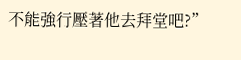不能強行壓著他去拜堂吧?”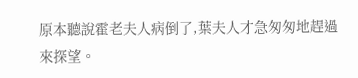原本聽說霍老夫人病倒了,葉夫人才急匆匆地趕過來探望。